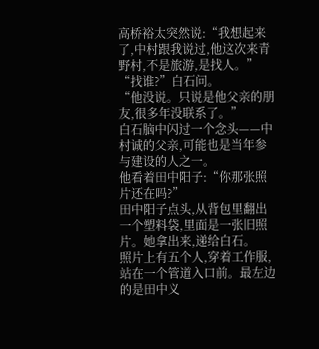高桥裕太突然说:“我想起来了,中村跟我说过,他这次来青野村,不是旅游,是找人。”
“找谁?”白石问。
“他没说。只说是他父亲的朋友,很多年没联系了。”
白石脑中闪过一个念头——中村诚的父亲,可能也是当年参与建设的人之一。
他看着田中阳子:“你那张照片还在吗?”
田中阳子点头,从背包里翻出一个塑料袋,里面是一张旧照片。她拿出来,递给白石。
照片上有五个人,穿着工作服,站在一个管道入口前。最左边的是田中义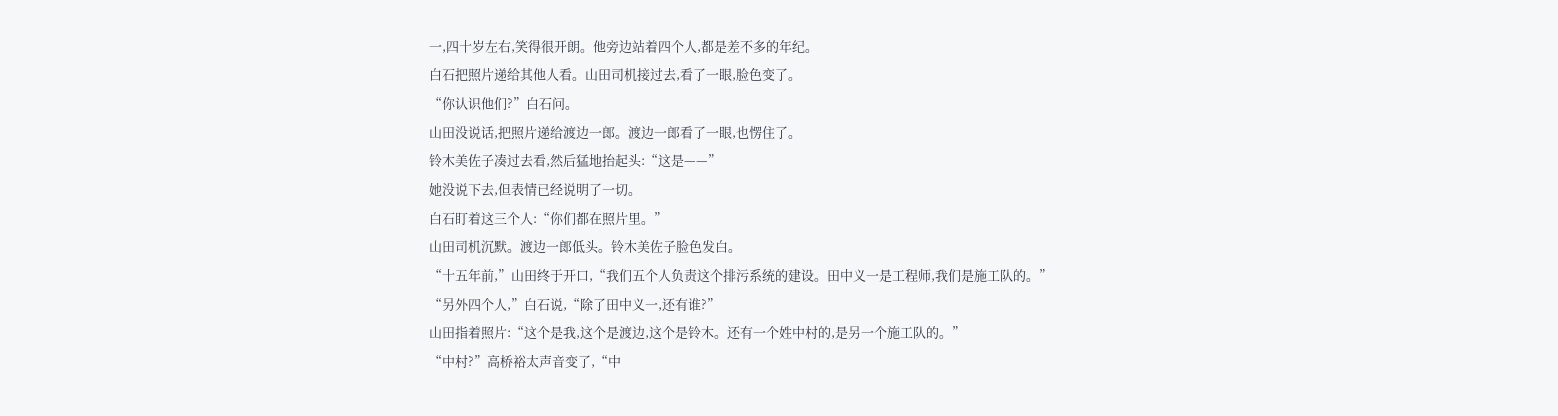一,四十岁左右,笑得很开朗。他旁边站着四个人,都是差不多的年纪。
白石把照片递给其他人看。山田司机接过去,看了一眼,脸色变了。
“你认识他们?”白石问。
山田没说话,把照片递给渡边一郎。渡边一郎看了一眼,也愣住了。
铃木美佐子凑过去看,然后猛地抬起头:“这是——”
她没说下去,但表情已经说明了一切。
白石盯着这三个人:“你们都在照片里。”
山田司机沉默。渡边一郎低头。铃木美佐子脸色发白。
“十五年前,”山田终于开口,“我们五个人负责这个排污系统的建设。田中义一是工程师,我们是施工队的。”
“另外四个人,”白石说,“除了田中义一,还有谁?”
山田指着照片:“这个是我,这个是渡边,这个是铃木。还有一个姓中村的,是另一个施工队的。”
“中村?”高桥裕太声音变了,“中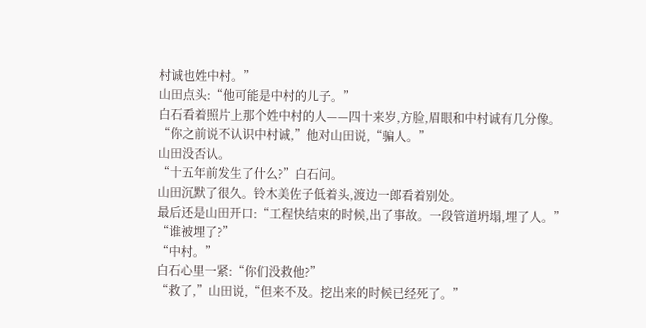村诚也姓中村。”
山田点头:“他可能是中村的儿子。”
白石看着照片上那个姓中村的人——四十来岁,方脸,眉眼和中村诚有几分像。
“你之前说不认识中村诚,”他对山田说,“骗人。”
山田没否认。
“十五年前发生了什么?”白石问。
山田沉默了很久。铃木美佐子低着头,渡边一郎看着别处。
最后还是山田开口:“工程快结束的时候,出了事故。一段管道坍塌,埋了人。”
“谁被埋了?”
“中村。”
白石心里一紧:“你们没救他?”
“救了,”山田说,“但来不及。挖出来的时候已经死了。”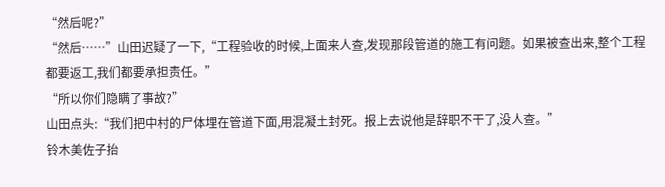“然后呢?”
“然后……”山田迟疑了一下,“工程验收的时候,上面来人查,发现那段管道的施工有问题。如果被查出来,整个工程都要返工,我们都要承担责任。”
“所以你们隐瞒了事故?”
山田点头:“我们把中村的尸体埋在管道下面,用混凝土封死。报上去说他是辞职不干了,没人查。”
铃木美佐子抬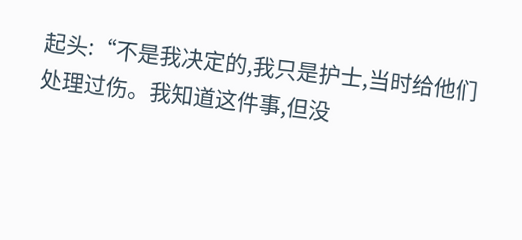起头:“不是我决定的,我只是护士,当时给他们处理过伤。我知道这件事,但没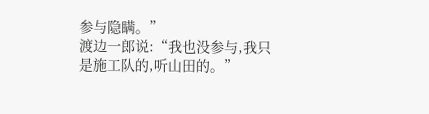参与隐瞒。”
渡边一郎说:“我也没参与,我只是施工队的,听山田的。”